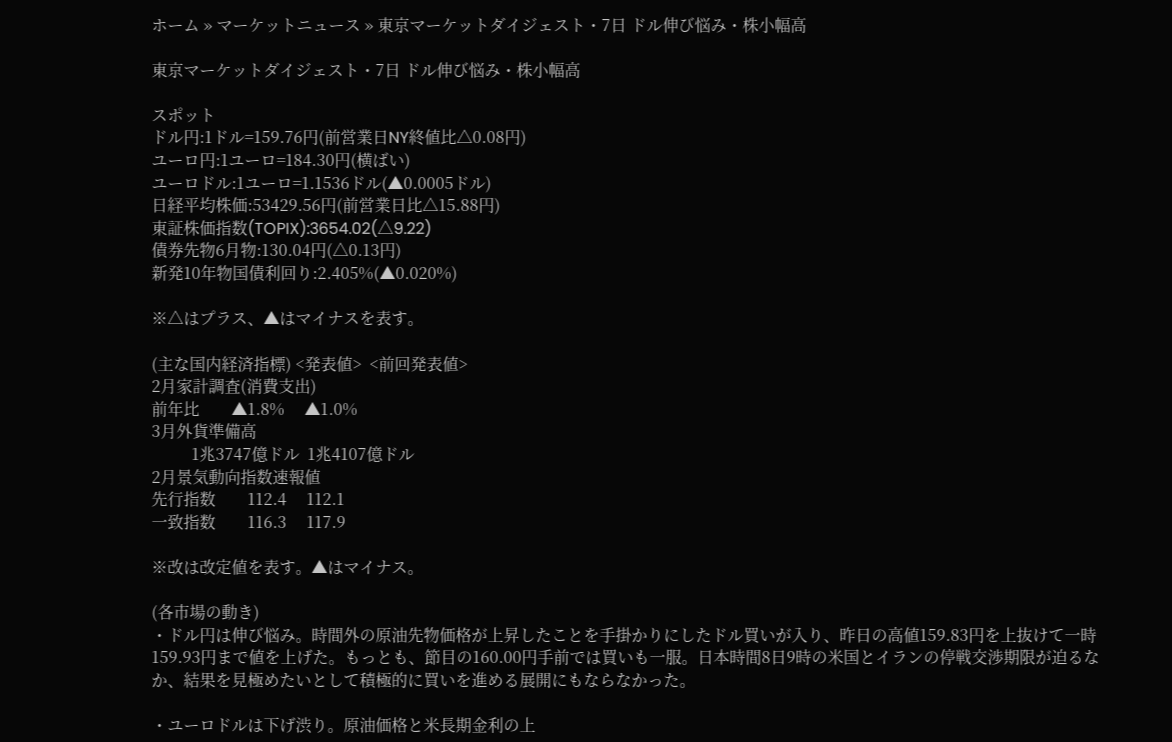ホーム » マーケットニュース » 東京マーケットダイジェスト・7日 ドル伸び悩み・株小幅高

東京マーケットダイジェスト・7日 ドル伸び悩み・株小幅高

スポット
ドル円:1ドル=159.76円(前営業日NY終値比△0.08円)
ユーロ円:1ユーロ=184.30円(横ばい)
ユーロドル:1ユーロ=1.1536ドル(▲0.0005ドル)
日経平均株価:53429.56円(前営業日比△15.88円)
東証株価指数(TOPIX):3654.02(△9.22)
債券先物6月物:130.04円(△0.13円)
新発10年物国債利回り:2.405%(▲0.020%)

※△はプラス、▲はマイナスを表す。

(主な国内経済指標) <発表値>  <前回発表値>
2月家計調査(消費支出)
前年比        ▲1.8%     ▲1.0%
3月外貨準備高
          1兆3747億ドル  1兆4107億ドル
2月景気動向指数速報値
先行指数        112.4     112.1
一致指数        116.3     117.9

※改は改定値を表す。▲はマイナス。

(各市場の動き)
・ドル円は伸び悩み。時間外の原油先物価格が上昇したことを手掛かりにしたドル買いが入り、昨日の高値159.83円を上抜けて一時159.93円まで値を上げた。もっとも、節目の160.00円手前では買いも一服。日本時間8日9時の米国とイランの停戦交渉期限が迫るなか、結果を見極めたいとして積極的に買いを進める展開にもならなかった。

・ユーロドルは下げ渋り。原油価格と米長期金利の上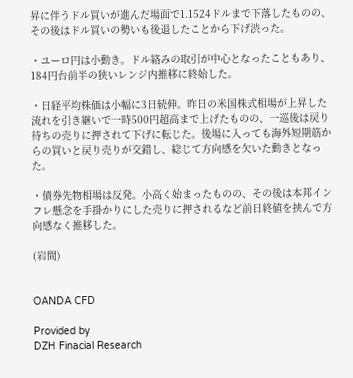昇に伴うドル買いが進んだ場面で1.1524ドルまで下落したものの、その後はドル買いの勢いも後退したことから下げ渋った。

・ユーロ円は小動き。ドル絡みの取引が中心となったこともあり、184円台前半の狭いレンジ内推移に終始した。

・日経平均株価は小幅に3日続伸。昨日の米国株式相場が上昇した流れを引き継いで一時500円超高まで上げたものの、一巡後は戻り待ちの売りに押されて下げに転じた。後場に入っても海外短期筋からの買いと戻り売りが交錯し、総じて方向感を欠いた動きとなった。

・債券先物相場は反発。小高く始まったものの、その後は本邦インフレ懸念を手掛かりにした売りに押されるなど前日終値を挟んで方向感なく推移した。

(岩間)


OANDA CFD

Provided by
DZH Finacial Research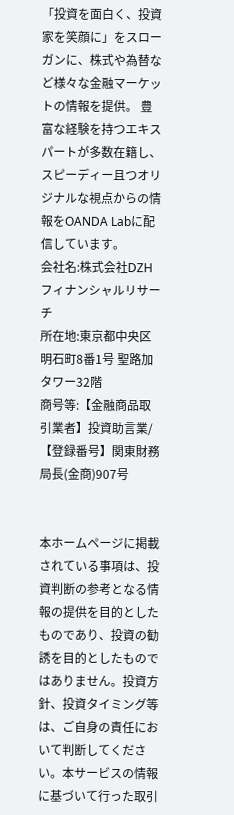「投資を面白く、投資家を笑顔に」をスローガンに、株式や為替など様々な金融マーケットの情報を提供。 豊富な経験を持つエキスパートが多数在籍し、スピーディー且つオリジナルな視点からの情報をOANDA Labに配信しています。
会社名:株式会社DZHフィナンシャルリサーチ
所在地:東京都中央区明石町8番1号 聖路加タワー32階
商号等:【金融商品取引業者】投資助言業/【登録番号】関東財務局長(金商)907号


本ホームページに掲載されている事項は、投資判断の参考となる情報の提供を目的としたものであり、投資の勧誘を目的としたものではありません。投資方針、投資タイミング等は、ご自身の責任において判断してください。本サービスの情報に基づいて行った取引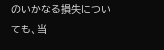のいかなる損失についても、当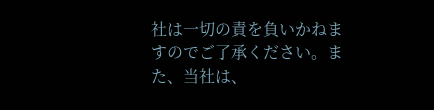社は一切の責を負いかねますのでご了承ください。また、当社は、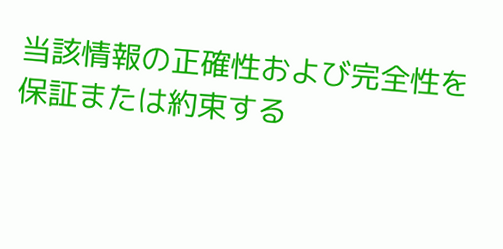当該情報の正確性および完全性を保証または約束する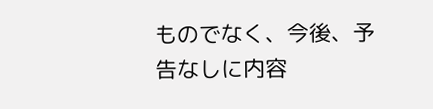ものでなく、今後、予告なしに内容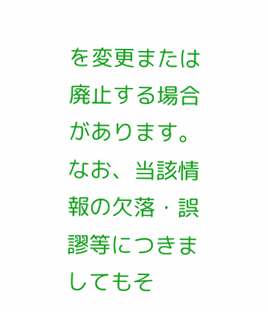を変更または廃止する場合があります。なお、当該情報の欠落・誤謬等につきましてもそ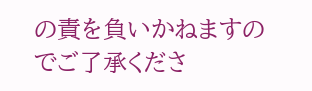の責を負いかねますのでご了承くださ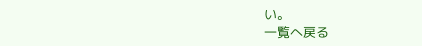い。
一覧へ戻る